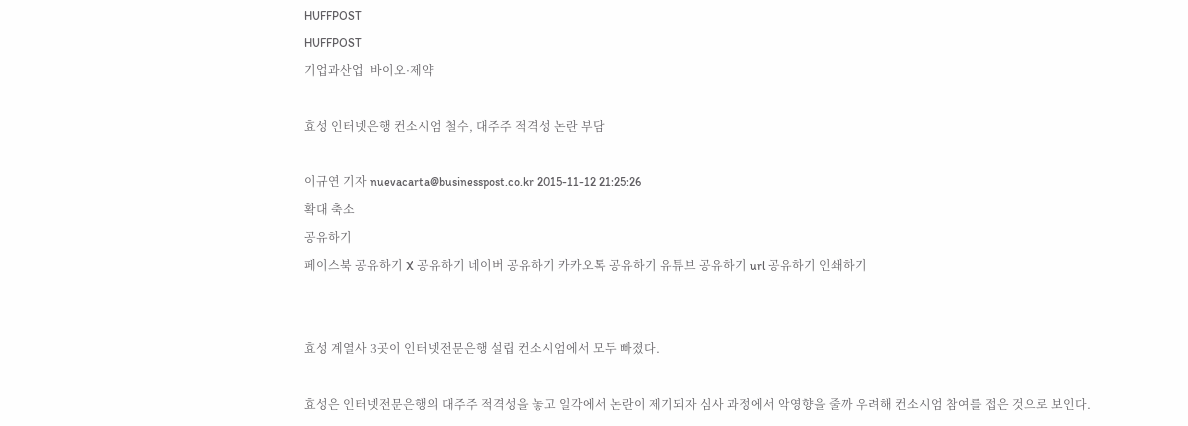HUFFPOST
HUFFPOST
기업과산업  바이오·제약

효성 인터넷은행 컨소시엄 철수, 대주주 적격성 논란 부담

이규연 기자 nuevacarta@businesspost.co.kr 2015-11-12 21:25:26
확대 축소
공유하기
페이스북 공유하기 X 공유하기 네이버 공유하기 카카오톡 공유하기 유튜브 공유하기 url 공유하기 인쇄하기


효성 계열사 3곳이 인터넷전문은행 설립 컨소시엄에서 모두 빠졌다.

효성은 인터넷전문은행의 대주주 적격성을 놓고 일각에서 논란이 제기되자 심사 과정에서 악영향을 줄까 우려해 컨소시엄 참여를 접은 것으로 보인다.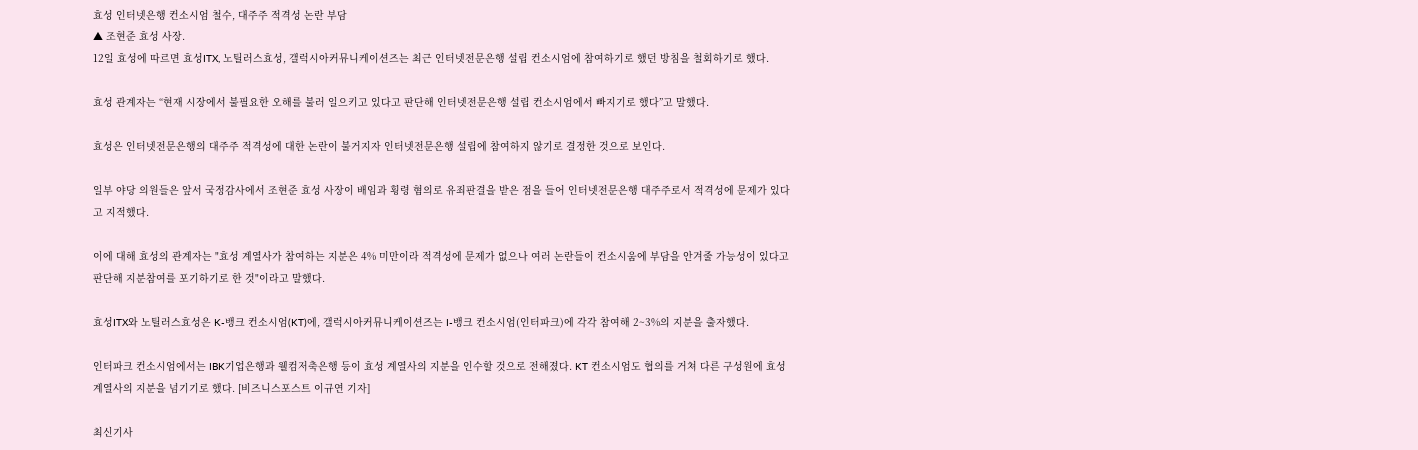효성 인터넷은행 컨소시엄 철수, 대주주 적격성 논란 부담
▲ 조현준 효성 사장.
12일 효성에 따르면 효성ITX, 노틸러스효성, 갤럭시아커뮤니케이션즈는 최근 인터넷전문은행 설립 컨소시엄에 참여하기로 했던 방침을 철회하기로 했다.

효성 관계자는 “현재 시장에서 불필요한 오해를 불러 일으키고 있다고 판단해 인터넷전문은행 설립 컨소시엄에서 빠지기로 했다”고 말했다.

효성은 인터넷전문은행의 대주주 적격성에 대한 논란이 불거지자 인터넷전문은행 설립에 참여하지 않기로 결정한 것으로 보인다.

일부 야당 의원들은 앞서 국정감사에서 조현준 효성 사장이 배임과 횡령 혐의로 유죄판결을 받은 점을 들어 인터넷전문은행 대주주로서 적격성에 문제가 있다고 지적했다.

이에 대해 효성의 관계자는 "효성 계열사가 참여하는 지분은 4% 미만이라 적격성에 문제가 없으나 여러 논란들이 컨소시움에 부담을 안겨줄 가능성이 있다고 판단해 지분참여를 포기하기로 한 것"이라고 말했다.

효성ITX와 노틸러스효성은 K-뱅크 컨소시엄(KT)에, 갤럭시아커뮤니케이션즈는 I-뱅크 컨소시엄(인터파크)에 각각 참여해 2~3%의 지분을 출자했다.

인터파크 컨소시엄에서는 IBK기업은행과 웰컴저축은행 등이 효성 계열사의 지분을 인수할 것으로 전해졌다. KT 컨소시엄도 협의를 거쳐 다른 구성원에 효성 계열사의 지분을 넘기기로 했다. [비즈니스포스트 이규연 기자]

최신기사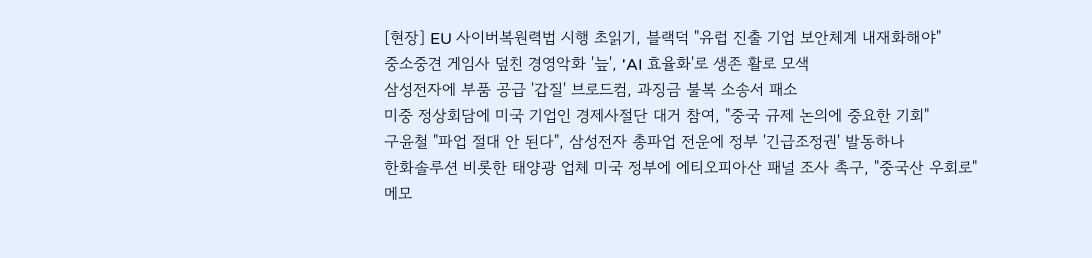[현장] EU 사이버복원력법 시행 초읽기, 블랙덕 "유럽 진출 기업 보안체계 내재화해야"
중소중견 게임사 덮친 경영악화 '늪', 'AI 효율화'로 생존 활로 모색
삼성전자에 부품 공급 '갑질' 브로드컴, 과징금 불복 소송서 패소
미중 정상회담에 미국 기업인 경제사절단 대거 참여, "중국 규제 논의에 중요한 기회"
구윤철 "파업 절대 안 된다", 삼성전자 총파업 전운에 정부 '긴급조정권' 발동하나
한화솔루션 비롯한 태양광 업체 미국 정부에 에티오피아산 패널 조사 촉구, "중국산 우회로"
메모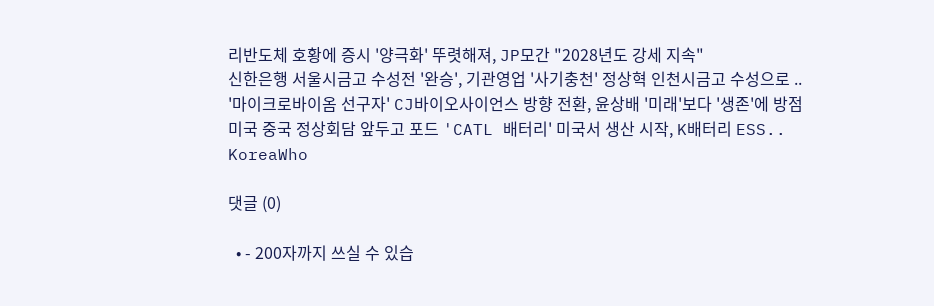리반도체 호황에 증시 '양극화' 뚜렷해져, JP모간 "2028년도 강세 지속"
신한은행 서울시금고 수성전 '완승', 기관영업 '사기충천' 정상혁 인천시금고 수성으로 ..
'마이크로바이옴 선구자' CJ바이오사이언스 방향 전환, 윤상배 '미래'보다 '생존'에 방점
미국 중국 정상회담 앞두고 포드 'CATL 배터리' 미국서 생산 시작, K배터리 ESS..
KoreaWho

댓글 (0)

  • - 200자까지 쓰실 수 있습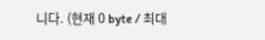니다. (현재 0 byte / 최대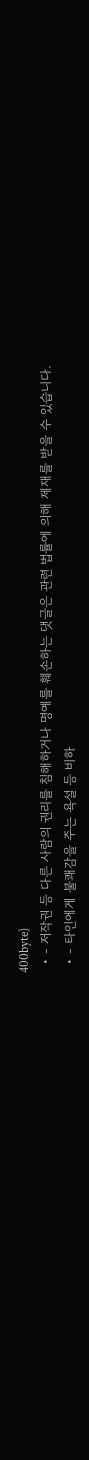400byte)
  • - 저작권 등 다른 사람의 권리를 침해하거나 명예를 훼손하는 댓글은 관련 법률에 의해 제재를 받을 수 있습니다.
  • - 타인에게 불쾌감을 주는 욕설 등 비하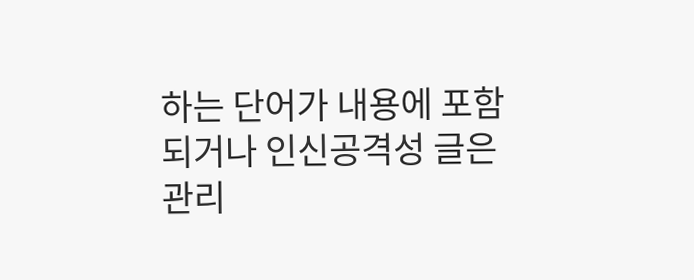하는 단어가 내용에 포함되거나 인신공격성 글은 관리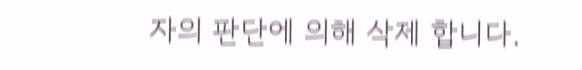자의 판단에 의해 삭제 합니다.